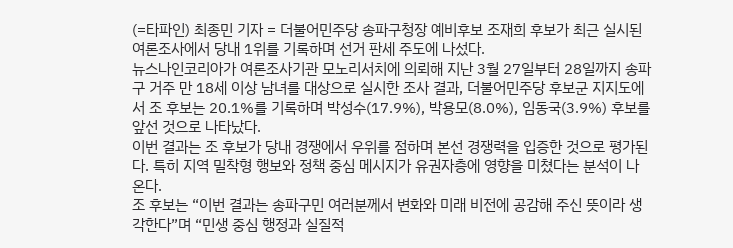(=타파인) 최종민 기자 = 더불어민주당 송파구청장 예비후보 조재희 후보가 최근 실시된 여론조사에서 당내 1위를 기록하며 선거 판세 주도에 나섰다.
뉴스나인코리아가 여론조사기관 모노리서치에 의뢰해 지난 3월 27일부터 28일까지 송파구 거주 만 18세 이상 남녀를 대상으로 실시한 조사 결과, 더불어민주당 후보군 지지도에서 조 후보는 20.1%를 기록하며 박성수(17.9%), 박용모(8.0%), 임동국(3.9%) 후보를 앞선 것으로 나타났다.
이번 결과는 조 후보가 당내 경쟁에서 우위를 점하며 본선 경쟁력을 입증한 것으로 평가된다. 특히 지역 밀착형 행보와 정책 중심 메시지가 유권자층에 영향을 미쳤다는 분석이 나온다.
조 후보는 “이번 결과는 송파구민 여러분께서 변화와 미래 비전에 공감해 주신 뜻이라 생각한다”며 “민생 중심 행정과 실질적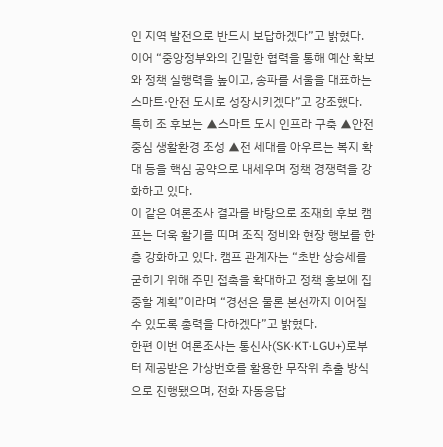인 지역 발전으로 반드시 보답하겠다”고 밝혔다.
이어 “중앙정부와의 긴밀한 협력을 통해 예산 확보와 정책 실행력을 높이고, 송파를 서울을 대표하는 스마트·안전 도시로 성장시키겠다”고 강조했다.
특히 조 후보는 ▲스마트 도시 인프라 구축 ▲안전 중심 생활환경 조성 ▲전 세대를 아우르는 복지 확대 등을 핵심 공약으로 내세우며 정책 경쟁력을 강화하고 있다.
이 같은 여론조사 결과를 바탕으로 조재희 후보 캠프는 더욱 활기를 띠며 조직 정비와 현장 행보를 한층 강화하고 있다. 캠프 관계자는 “초반 상승세를 굳히기 위해 주민 접촉을 확대하고 정책 홍보에 집중할 계획”이라며 “경선은 물론 본선까지 이어질 수 있도록 총력을 다하겠다”고 밝혔다.
한편 이번 여론조사는 통신사(SK·KT·LGU+)로부터 제공받은 가상번호를 활용한 무작위 추출 방식으로 진행됐으며, 전화 자동응답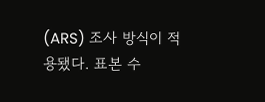(ARS) 조사 방식이 적용됐다. 표본 수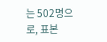는 502명으로, 표본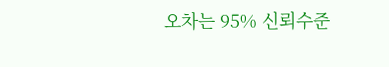오차는 95% 신뢰수준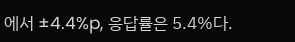에서 ±4.4%p, 응답률은 5.4%다.